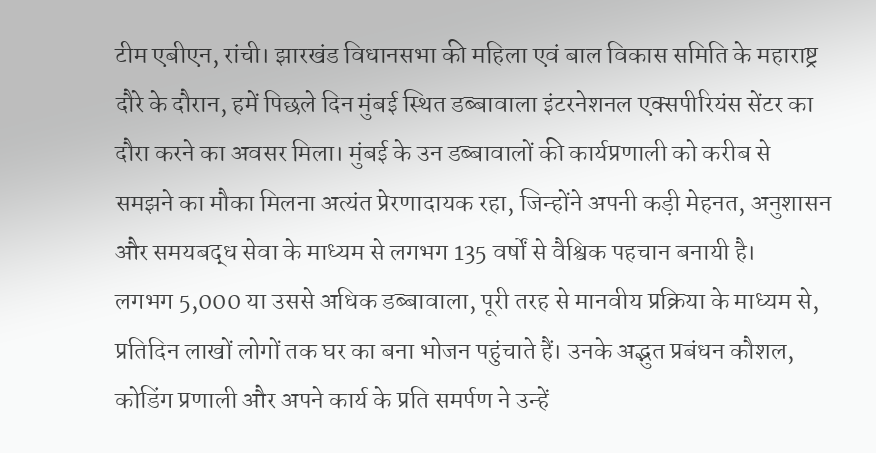टीम एबीएन, रांची। झारखंड विधानसभा की महिला एवं बाल विकास समिति के महाराष्ट्र दौरे के दौरान, हमें पिछले दिन मुंबई स्थित डब्बावाला इंटरनेशनल एक्सपीरियंस सेंटर का दौरा करने का अवसर मिला। मुंबई के उन डब्बावालों की कार्यप्रणाली को करीब से समझने का मौका मिलना अत्यंत प्रेरणादायक रहा, जिन्होंने अपनी कड़ी मेहनत, अनुशासन और समयबद्ध सेवा के माध्यम से लगभग 135 वर्षों से वैश्विक पहचान बनायी है।
लगभग 5,000 या उससे अधिक डब्बावाला, पूरी तरह से मानवीय प्रक्रिया के माध्यम से, प्रतिदिन लाखों लोगों तक घर का बना भोजन पहुंचाते हैं। उनके अद्भुत प्रबंधन कौशल, कोडिंग प्रणाली और अपने कार्य के प्रति समर्पण ने उन्हें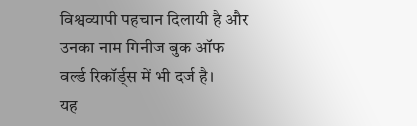विश्वव्यापी पहचान दिलायी है और उनका नाम गिनीज बुक ऑफ वर्ल्ड रिकॉर्ड्स में भी दर्ज है।
यह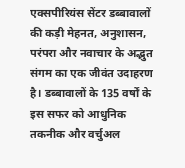एक्सपीरियंस सेंटर डब्बावालों की कड़ी मेहनत, अनुशासन, परंपरा और नवाचार के अद्भुत संगम का एक जीवंत उदाहरण है। डब्बावालों के 135 वर्षों के इस सफर को आधुनिक तकनीक और वर्चुअल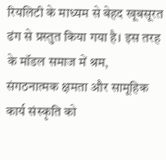रियलिटी के माध्यम से बेहद खूबसूरत ढंग से प्रस्तुत किया गया है। इस तरह के मॉडल समाज में श्रम, संगठनात्मक क्षमता और सामूहिक कार्य संस्कृति को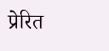प्रेरित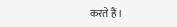करते हैं।